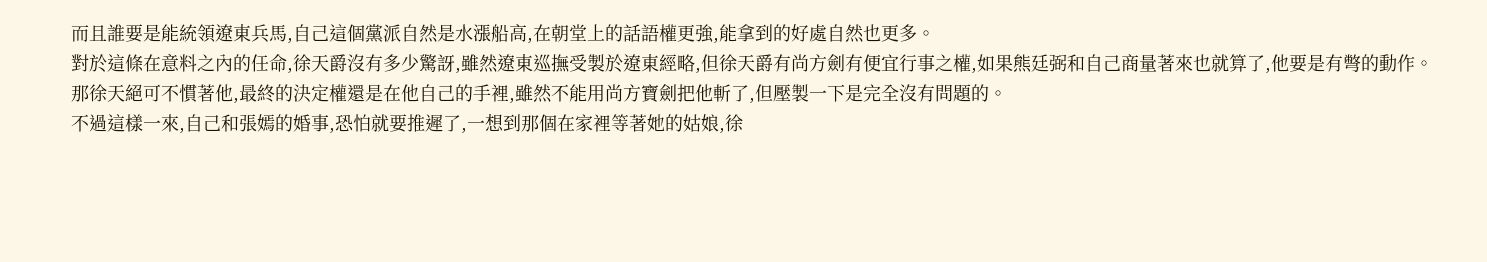而且誰要是能統領遼東兵馬,自己這個黨派自然是水漲船高,在朝堂上的話語權更強,能拿到的好處自然也更多。
對於這條在意料之內的任命,徐天爵沒有多少驚訝,雖然遼東巡撫受製於遼東經略,但徐天爵有尚方劍有便宜行事之權,如果熊廷弼和自己商量著來也就算了,他要是有彆的動作。
那徐天絕可不慣著他,最終的決定權還是在他自己的手裡,雖然不能用尚方寶劍把他斬了,但壓製一下是完全沒有問題的。
不過這樣一來,自己和張嫣的婚事,恐怕就要推遲了,一想到那個在家裡等著她的姑娘,徐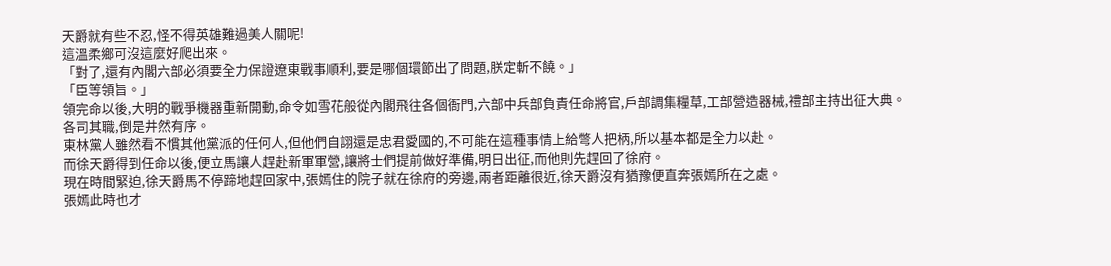天爵就有些不忍,怪不得英雄難過美人關呢!
這溫柔鄉可沒這麼好爬出來。
「對了,還有內閣六部必須要全力保證遼東戰事順利,要是哪個環節出了問題,朕定斬不饒。」
「臣等領旨。」
領完命以後,大明的戰爭機器重新開動,命令如雪花般從內閣飛往各個衙門,六部中兵部負責任命將官,戶部調集糧草,工部營造器械,禮部主持出征大典。
各司其職,倒是井然有序。
東林黨人雖然看不慣其他黨派的任何人,但他們自詡還是忠君愛國的,不可能在這種事情上給彆人把柄,所以基本都是全力以赴。
而徐天爵得到任命以後,便立馬讓人趕赴新軍軍營,讓將士們提前做好準備,明日出征,而他則先趕回了徐府。
現在時間緊迫,徐天爵馬不停蹄地趕回家中,張嫣住的院子就在徐府的旁邊,兩者距離很近,徐天爵沒有猶豫便直奔張嫣所在之處。
張嫣此時也才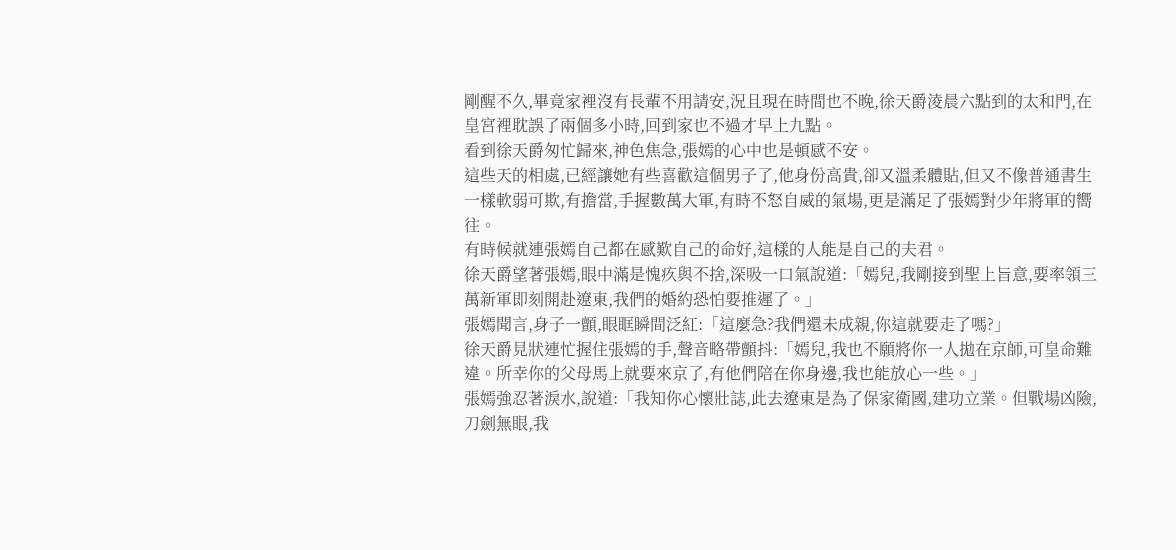剛醒不久,畢竟家裡沒有長輩不用請安,況且現在時間也不晚,徐天爵淩晨六點到的太和門,在皇宮裡耽誤了兩個多小時,回到家也不過才早上九點。
看到徐天爵匆忙歸來,神色焦急,張嫣的心中也是頓感不安。
這些天的相處,已經讓她有些喜歡這個男子了,他身份高貴,卻又溫柔體貼,但又不像普通書生一樣軟弱可欺,有擔當,手握數萬大軍,有時不怒自威的氣場,更是滿足了張嫣對少年將軍的嚮往。
有時候就連張嫣自己都在感歎自己的命好,這樣的人能是自己的夫君。
徐天爵望著張嫣,眼中滿是愧疚與不捨,深吸一口氣說道:「嫣兒,我剛接到聖上旨意,要率領三萬新軍即刻開赴遼東,我們的婚約恐怕要推遲了。」
張嫣聞言,身子一顫,眼眶瞬間泛紅:「這麼急?我們還未成親,你這就要走了嗎?」
徐天爵見狀連忙握住張嫣的手,聲音略帶顫抖:「嫣兒,我也不願將你一人拋在京師,可皇命難違。所幸你的父母馬上就要來京了,有他們陪在你身邊,我也能放心一些。」
張嫣強忍著淚水,說道:「我知你心懷壯誌,此去遼東是為了保家衛國,建功立業。但戰場凶險,刀劍無眼,我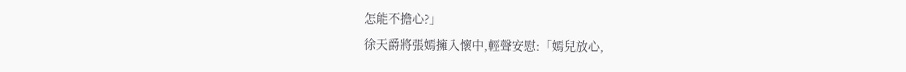怎能不擔心?」
徐天爵將張嫣擁入懷中,輕聲安慰:「嫣兒放心,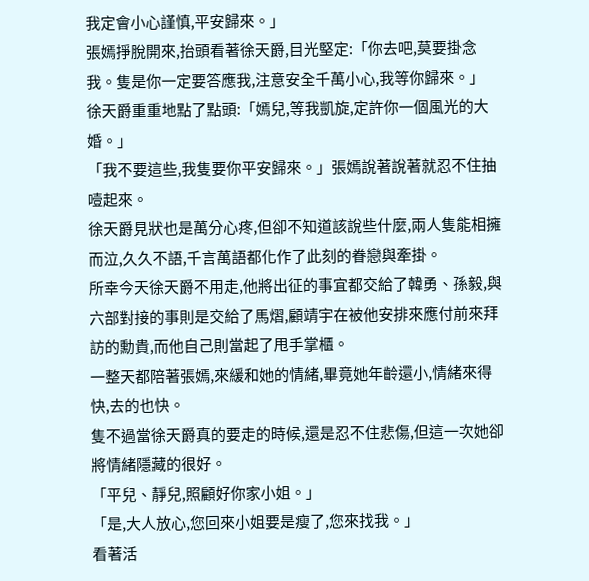我定會小心謹慎,平安歸來。」
張嫣掙脫開來,抬頭看著徐天爵,目光堅定:「你去吧,莫要掛念我。隻是你一定要答應我,注意安全千萬小心,我等你歸來。」
徐天爵重重地點了點頭:「嫣兒,等我凱旋,定許你一個風光的大婚。」
「我不要這些,我隻要你平安歸來。」張嫣說著說著就忍不住抽噎起來。
徐天爵見狀也是萬分心疼,但卻不知道該說些什麼,兩人隻能相擁而泣,久久不語,千言萬語都化作了此刻的眷戀與牽掛。
所幸今天徐天爵不用走,他將出征的事宜都交給了韓勇、孫毅,與六部對接的事則是交給了馬熠,顧靖宇在被他安排來應付前來拜訪的勳貴,而他自己則當起了甩手掌櫃。
一整天都陪著張嫣,來緩和她的情緒,畢竟她年齡還小,情緒來得快,去的也快。
隻不過當徐天爵真的要走的時候,還是忍不住悲傷,但這一次她卻將情緒隱藏的很好。
「平兒、靜兒,照顧好你家小姐。」
「是,大人放心,您回來小姐要是瘦了,您來找我。」
看著活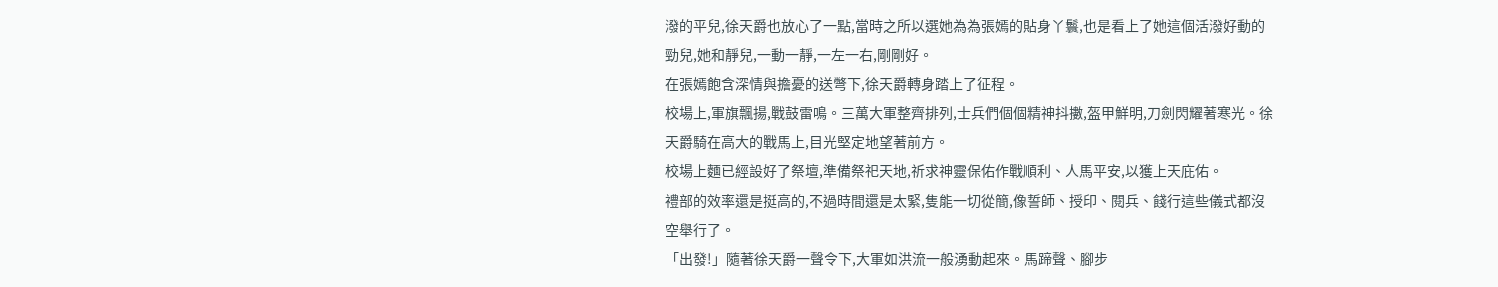潑的平兒,徐天爵也放心了一點,當時之所以選她為為張嫣的貼身丫鬟,也是看上了她這個活潑好動的勁兒,她和靜兒,一動一靜,一左一右,剛剛好。
在張嫣飽含深情與擔憂的送彆下,徐天爵轉身踏上了征程。
校場上,軍旗飄揚,戰鼓雷鳴。三萬大軍整齊排列,士兵們個個精神抖擻,盔甲鮮明,刀劍閃耀著寒光。徐天爵騎在高大的戰馬上,目光堅定地望著前方。
校場上麵已經設好了祭壇,準備祭祀天地,祈求神靈保佑作戰順利、人馬平安,以獲上天庇佑。
禮部的效率還是挺高的,不過時間還是太緊,隻能一切從簡,像誓師、授印、閱兵、餞行這些儀式都沒空舉行了。
「出發!」隨著徐天爵一聲令下,大軍如洪流一般湧動起來。馬蹄聲、腳步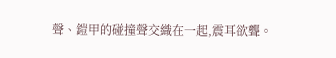聲、鎧甲的碰撞聲交織在一起,震耳欲聾。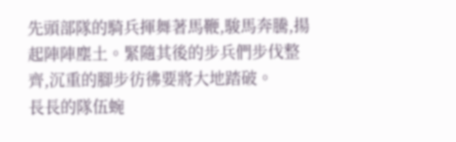先頭部隊的騎兵揮舞著馬鞭,駿馬奔騰,揚起陣陣塵土。緊隨其後的步兵們步伐整齊,沉重的腳步彷彿要將大地踏破。
長長的隊伍蜿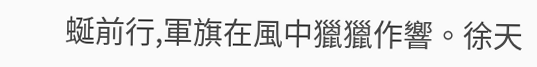蜒前行,軍旗在風中獵獵作響。徐天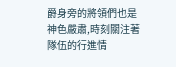爵身旁的將領們也是神色嚴肅,時刻關注著隊伍的行進情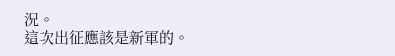況。
這次出征應該是新軍的。